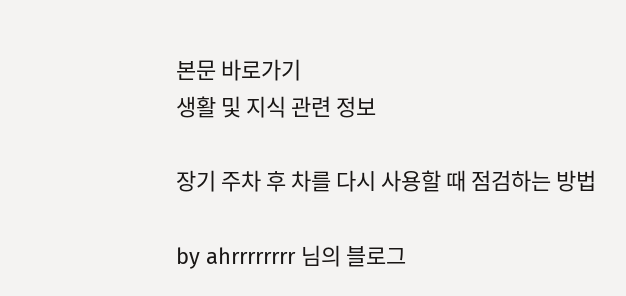본문 바로가기
생활 및 지식 관련 정보

장기 주차 후 차를 다시 사용할 때 점검하는 방법

by ahrrrrrrrr 님의 블로그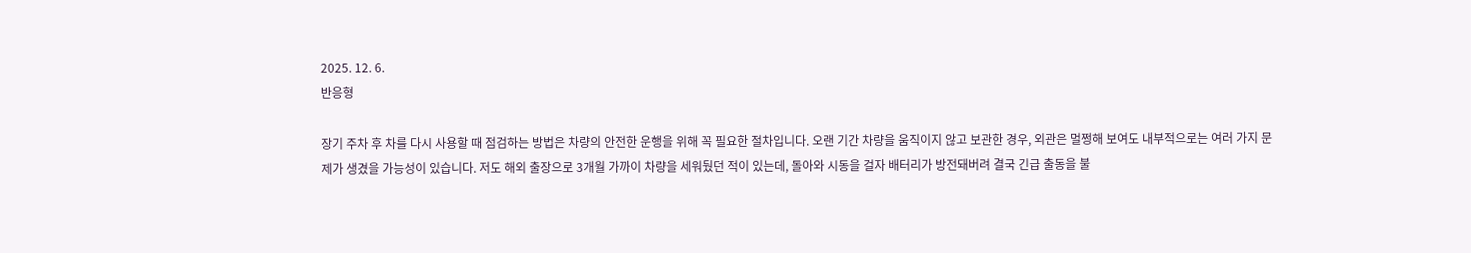2025. 12. 6.
반응형

장기 주차 후 차를 다시 사용할 때 점검하는 방법은 차량의 안전한 운행을 위해 꼭 필요한 절차입니다. 오랜 기간 차량을 움직이지 않고 보관한 경우, 외관은 멀쩡해 보여도 내부적으로는 여러 가지 문제가 생겼을 가능성이 있습니다. 저도 해외 출장으로 3개월 가까이 차량을 세워뒀던 적이 있는데, 돌아와 시동을 걸자 배터리가 방전돼버려 결국 긴급 출동을 불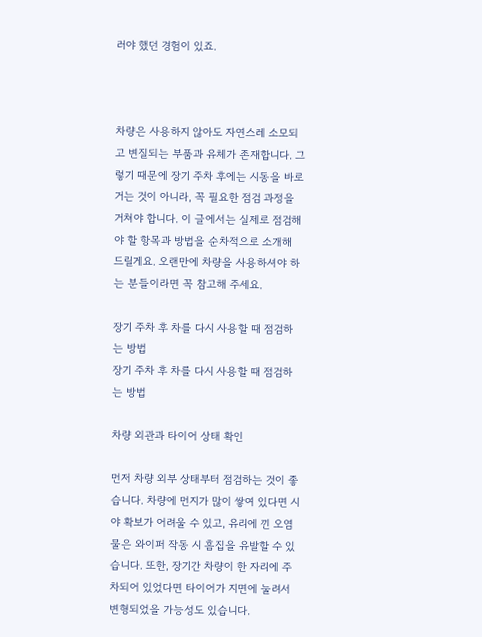러야 했던 경험이 있죠.



차량은 사용하지 않아도 자연스레 소모되고 변질되는 부품과 유체가 존재합니다. 그렇기 때문에 장기 주차 후에는 시동을 바로 거는 것이 아니라, 꼭 필요한 점검 과정을 거쳐야 합니다. 이 글에서는 실제로 점검해야 할 항목과 방법을 순차적으로 소개해 드릴게요. 오랜만에 차량을 사용하셔야 하는 분들이라면 꼭 참고해 주세요.

장기 주차 후 차를 다시 사용할 때 점검하는 방법
장기 주차 후 차를 다시 사용할 때 점검하는 방법

차량 외관과 타이어 상태 확인

먼저 차량 외부 상태부터 점검하는 것이 좋습니다. 차량에 먼지가 많이 쌓여 있다면 시야 확보가 어려울 수 있고, 유리에 낀 오염물은 와이퍼 작동 시 흠집을 유발할 수 있습니다. 또한, 장기간 차량이 한 자리에 주차되어 있었다면 타이어가 지면에 눌려서 변형되었을 가능성도 있습니다.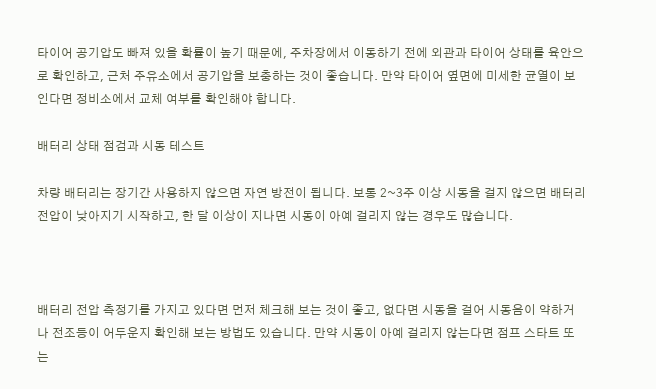타이어 공기압도 빠져 있을 확률이 높기 때문에, 주차장에서 이동하기 전에 외관과 타이어 상태를 육안으로 확인하고, 근처 주유소에서 공기압을 보충하는 것이 좋습니다. 만약 타이어 옆면에 미세한 균열이 보인다면 정비소에서 교체 여부를 확인해야 합니다.

배터리 상태 점검과 시동 테스트

차량 배터리는 장기간 사용하지 않으면 자연 방전이 됩니다. 보통 2~3주 이상 시동을 걸지 않으면 배터리 전압이 낮아지기 시작하고, 한 달 이상이 지나면 시동이 아예 걸리지 않는 경우도 많습니다.



배터리 전압 측정기를 가지고 있다면 먼저 체크해 보는 것이 좋고, 없다면 시동을 걸어 시동음이 약하거나 전조등이 어두운지 확인해 보는 방법도 있습니다. 만약 시동이 아예 걸리지 않는다면 점프 스타트 또는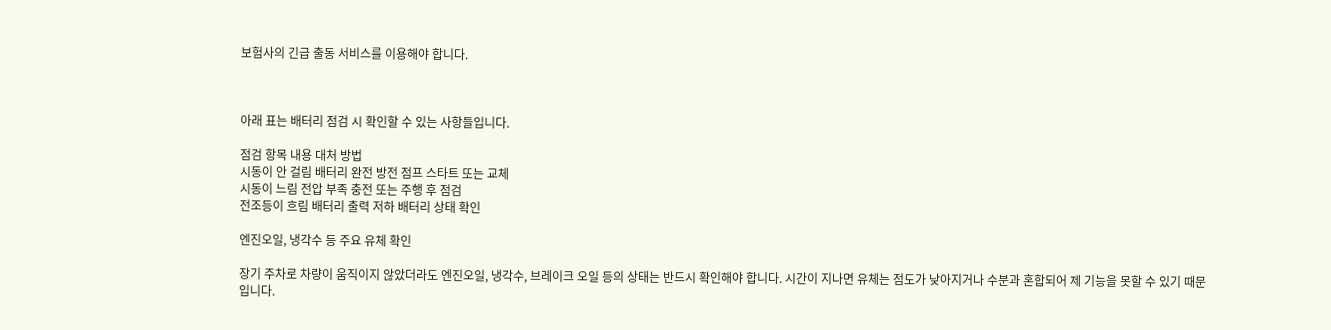보험사의 긴급 출동 서비스를 이용해야 합니다.



아래 표는 배터리 점검 시 확인할 수 있는 사항들입니다.

점검 항목 내용 대처 방법
시동이 안 걸림 배터리 완전 방전 점프 스타트 또는 교체
시동이 느림 전압 부족 충전 또는 주행 후 점검
전조등이 흐림 배터리 출력 저하 배터리 상태 확인

엔진오일, 냉각수 등 주요 유체 확인

장기 주차로 차량이 움직이지 않았더라도 엔진오일, 냉각수, 브레이크 오일 등의 상태는 반드시 확인해야 합니다. 시간이 지나면 유체는 점도가 낮아지거나 수분과 혼합되어 제 기능을 못할 수 있기 때문입니다.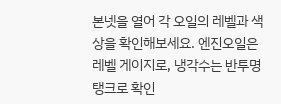본넷을 열어 각 오일의 레벨과 색상을 확인해보세요. 엔진오일은 레벨 게이지로, 냉각수는 반투명 탱크로 확인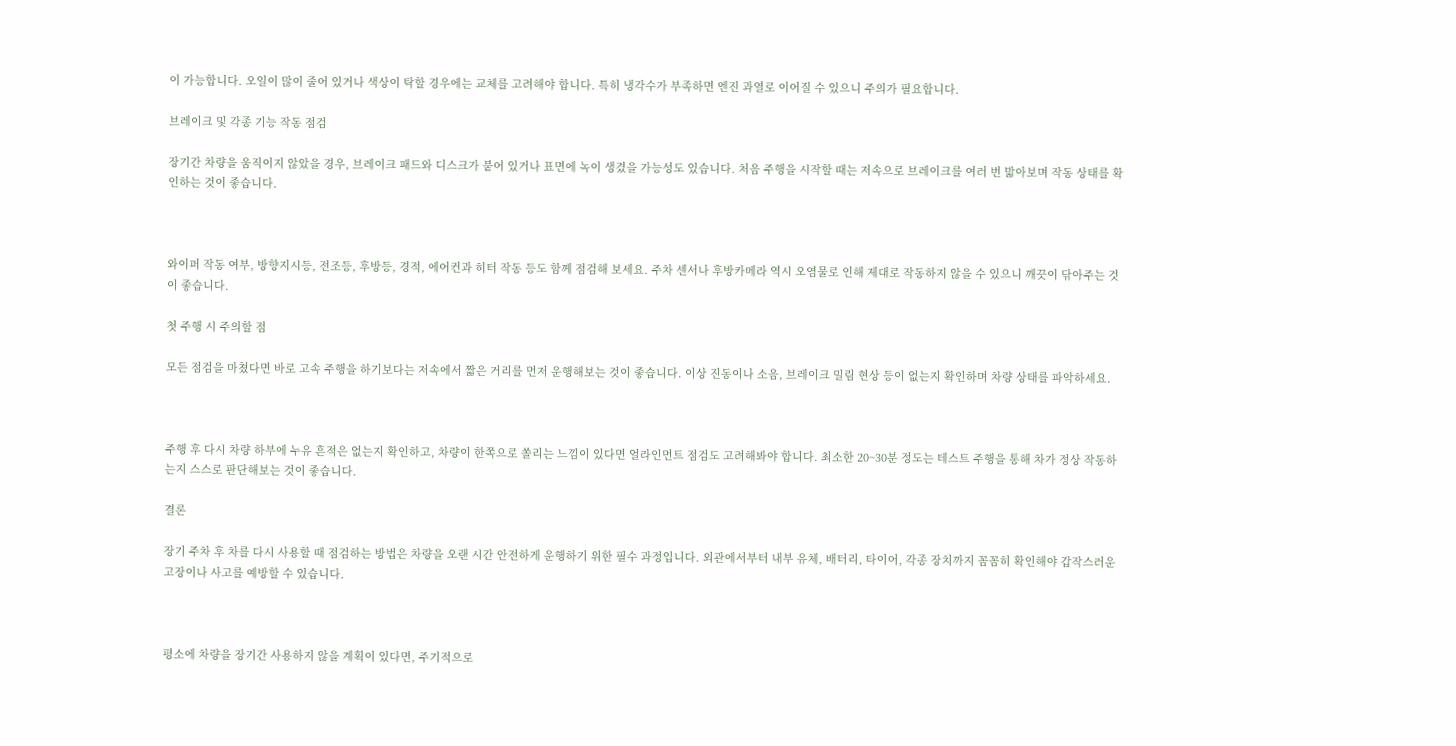이 가능합니다. 오일이 많이 줄어 있거나 색상이 탁할 경우에는 교체를 고려해야 합니다. 특히 냉각수가 부족하면 엔진 과열로 이어질 수 있으니 주의가 필요합니다.

브레이크 및 각종 기능 작동 점검

장기간 차량을 움직이지 않았을 경우, 브레이크 패드와 디스크가 붙어 있거나 표면에 녹이 생겼을 가능성도 있습니다. 처음 주행을 시작할 때는 저속으로 브레이크를 여러 번 밟아보며 작동 상태를 확인하는 것이 좋습니다.



와이퍼 작동 여부, 방향지시등, 전조등, 후방등, 경적, 에어컨과 히터 작동 등도 함께 점검해 보세요. 주차 센서나 후방카메라 역시 오염물로 인해 제대로 작동하지 않을 수 있으니 깨끗이 닦아주는 것이 좋습니다.

첫 주행 시 주의할 점

모든 점검을 마쳤다면 바로 고속 주행을 하기보다는 저속에서 짧은 거리를 먼저 운행해보는 것이 좋습니다. 이상 진동이나 소음, 브레이크 밀림 현상 등이 없는지 확인하며 차량 상태를 파악하세요.



주행 후 다시 차량 하부에 누유 흔적은 없는지 확인하고, 차량이 한쪽으로 쏠리는 느낌이 있다면 얼라인먼트 점검도 고려해봐야 합니다. 최소한 20~30분 정도는 테스트 주행을 통해 차가 정상 작동하는지 스스로 판단해보는 것이 좋습니다.

결론

장기 주차 후 차를 다시 사용할 때 점검하는 방법은 차량을 오랜 시간 안전하게 운행하기 위한 필수 과정입니다. 외관에서부터 내부 유체, 배터리, 타이어, 각종 장치까지 꼼꼼히 확인해야 갑작스러운 고장이나 사고를 예방할 수 있습니다.



평소에 차량을 장기간 사용하지 않을 계획이 있다면, 주기적으로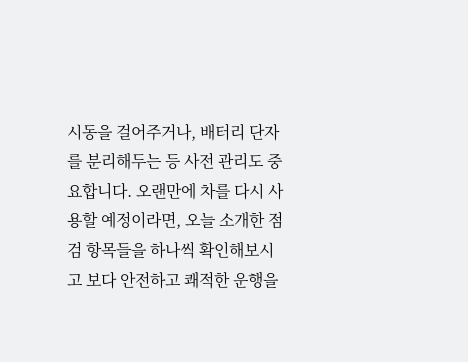시동을 걸어주거나, 배터리 단자를 분리해두는 등 사전 관리도 중요합니다. 오랜만에 차를 다시 사용할 예정이라면, 오늘 소개한 점검 항목들을 하나씩 확인해보시고 보다 안전하고 쾌적한 운행을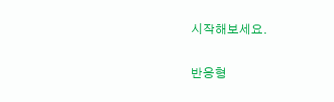시작해보세요.

반응형